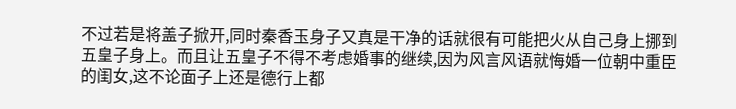不过若是将盖子掀开,同时秦香玉身子又真是干净的话就很有可能把火从自己身上挪到五皇子身上。而且让五皇子不得不考虑婚事的继续,因为风言风语就悔婚一位朝中重臣的闺女,这不论面子上还是德行上都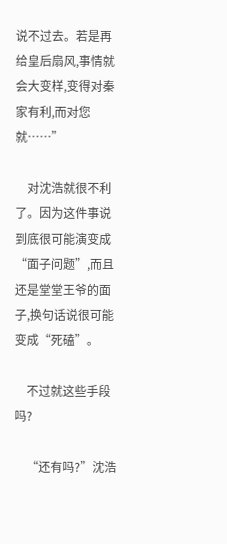说不过去。若是再给皇后扇风,事情就会大变样,变得对秦家有利,而对您就……”

    对沈浩就很不利了。因为这件事说到底很可能演变成“面子问题”,而且还是堂堂王爷的面子,换句话说很可能变成“死磕”。

    不过就这些手段吗?

    “还有吗?”沈浩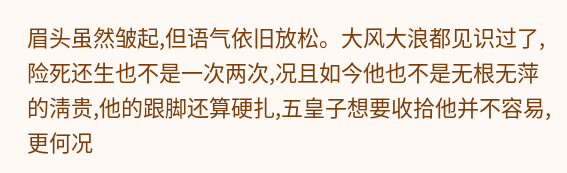眉头虽然皱起,但语气依旧放松。大风大浪都见识过了,险死还生也不是一次两次,况且如今他也不是无根无萍的淸贵,他的跟脚还算硬扎,五皇子想要收拾他并不容易,更何况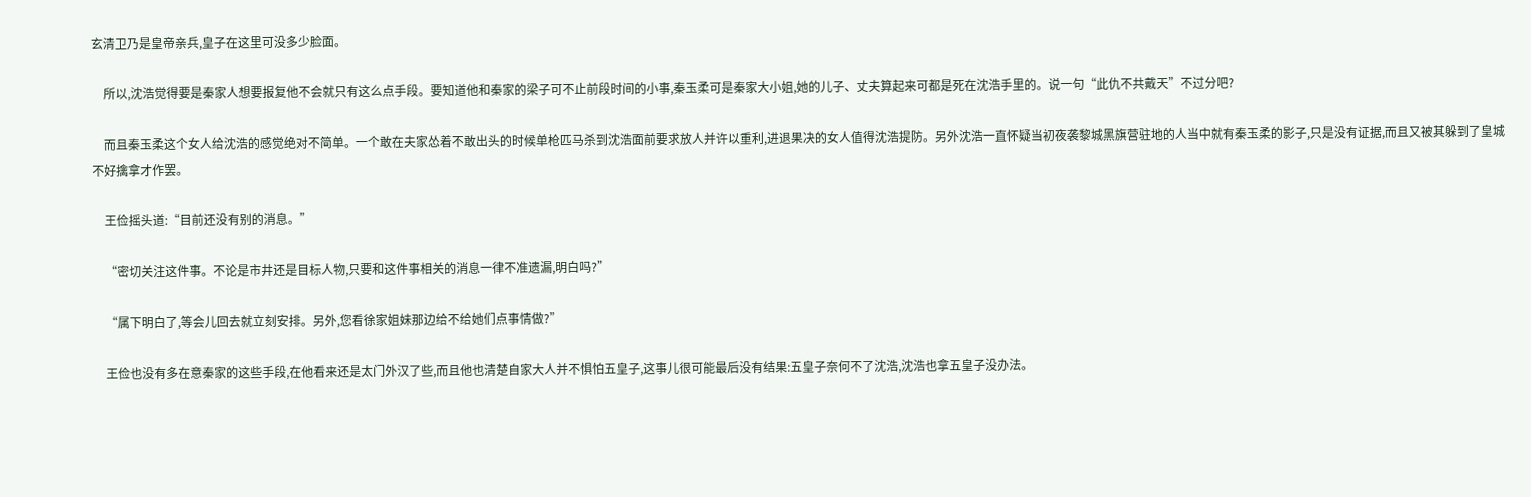玄清卫乃是皇帝亲兵,皇子在这里可没多少脸面。

    所以,沈浩觉得要是秦家人想要报复他不会就只有这么点手段。要知道他和秦家的梁子可不止前段时间的小事,秦玉柔可是秦家大小姐,她的儿子、丈夫算起来可都是死在沈浩手里的。说一句“此仇不共戴天”不过分吧?

    而且秦玉柔这个女人给沈浩的感觉绝对不简单。一个敢在夫家怂着不敢出头的时候单枪匹马杀到沈浩面前要求放人并许以重利,进退果决的女人值得沈浩提防。另外沈浩一直怀疑当初夜袭黎城黑旗营驻地的人当中就有秦玉柔的影子,只是没有证据,而且又被其躲到了皇城不好擒拿才作罢。

    王俭摇头道:“目前还没有别的消息。”

    “密切关注这件事。不论是市井还是目标人物,只要和这件事相关的消息一律不准遗漏,明白吗?”

    “属下明白了,等会儿回去就立刻安排。另外,您看徐家姐妹那边给不给她们点事情做?”

    王俭也没有多在意秦家的这些手段,在他看来还是太门外汉了些,而且他也清楚自家大人并不惧怕五皇子,这事儿很可能最后没有结果:五皇子奈何不了沈浩,沈浩也拿五皇子没办法。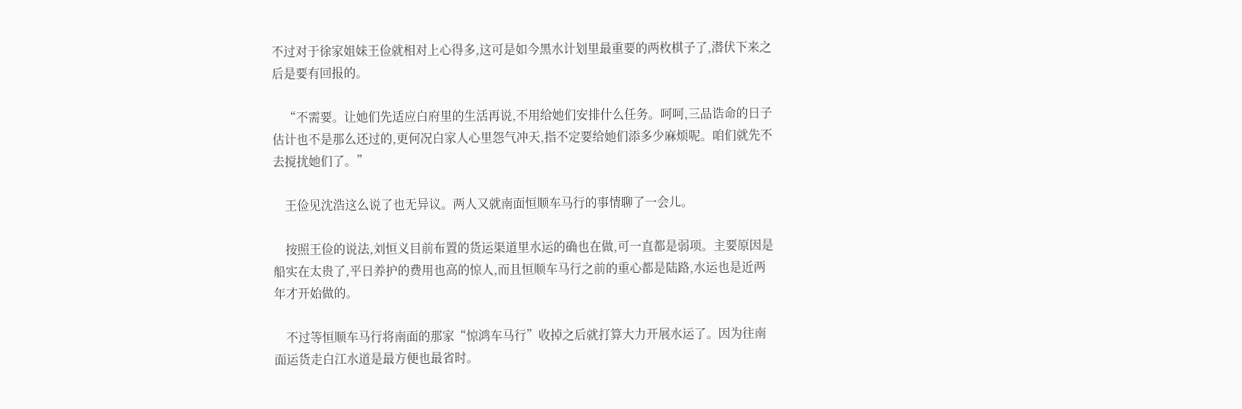不过对于徐家姐妹王俭就相对上心得多,这可是如今黑水计划里最重要的两枚棋子了,潜伏下来之后是要有回报的。

    “不需要。让她们先适应白府里的生活再说,不用给她们安排什么任务。呵呵,三品诰命的日子估计也不是那么还过的,更何况白家人心里怨气冲天,指不定要给她们添多少麻烦呢。咱们就先不去搅扰她们了。”

    王俭见沈浩这么说了也无异议。两人又就南面恒顺车马行的事情聊了一会儿。

    按照王俭的说法,刘恒义目前布置的货运渠道里水运的确也在做,可一直都是弱项。主要原因是船实在太贵了,平日养护的费用也高的惊人,而且恒顺车马行之前的重心都是陆路,水运也是近两年才开始做的。

    不过等恒顺车马行将南面的那家“惊鸿车马行”收掉之后就打算大力开展水运了。因为往南面运货走白江水道是最方便也最省时。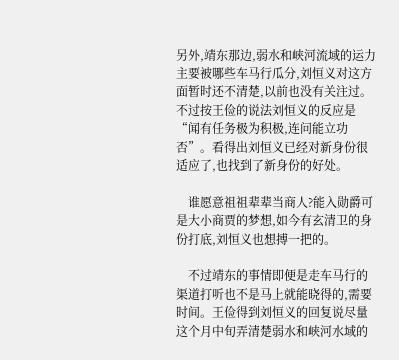另外,靖东那边,弱水和峡河流域的运力主要被哪些车马行瓜分,刘恒义对这方面暂时还不清楚,以前也没有关注过。不过按王俭的说法刘恒义的反应是“闻有任务极为积极,连问能立功否”。看得出刘恒义已经对新身份很适应了,也找到了新身份的好处。

    谁愿意祖祖辈辈当商人?能入勋爵可是大小商贾的梦想,如今有玄清卫的身份打底,刘恒义也想搏一把的。

    不过靖东的事情即便是走车马行的渠道打听也不是马上就能晓得的,需要时间。王俭得到刘恒义的回复说尽量这个月中旬弄清楚弱水和峡河水域的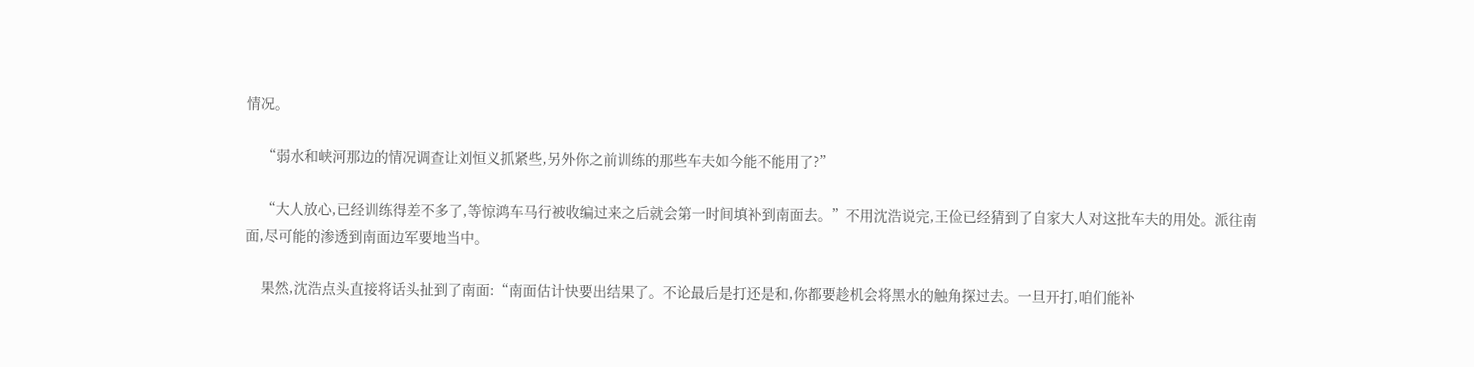情况。

    “弱水和峡河那边的情况调查让刘恒义抓紧些,另外你之前训练的那些车夫如今能不能用了?”

    “大人放心,已经训练得差不多了,等惊鸿车马行被收编过来之后就会第一时间填补到南面去。”不用沈浩说完,王俭已经猜到了自家大人对这批车夫的用处。派往南面,尽可能的渗透到南面边军要地当中。

    果然,沈浩点头直接将话头扯到了南面:“南面估计快要出结果了。不论最后是打还是和,你都要趁机会将黑水的触角探过去。一旦开打,咱们能补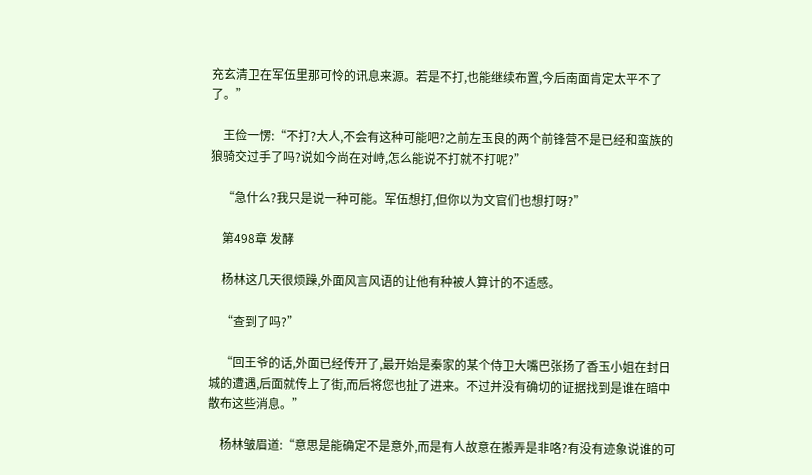充玄清卫在军伍里那可怜的讯息来源。若是不打,也能继续布置,今后南面肯定太平不了了。”

    王俭一愣:“不打?大人,不会有这种可能吧?之前左玉良的两个前锋营不是已经和蛮族的狼骑交过手了吗?说如今尚在对峙,怎么能说不打就不打呢?”

    “急什么?我只是说一种可能。军伍想打,但你以为文官们也想打呀?”

    第498章 发酵

    杨林这几天很烦躁,外面风言风语的让他有种被人算计的不适感。

    “查到了吗?”

    “回王爷的话,外面已经传开了,最开始是秦家的某个侍卫大嘴巴张扬了香玉小姐在封日城的遭遇,后面就传上了街,而后将您也扯了进来。不过并没有确切的证据找到是谁在暗中散布这些消息。”

    杨林皱眉道:“意思是能确定不是意外,而是有人故意在搬弄是非咯?有没有迹象说谁的可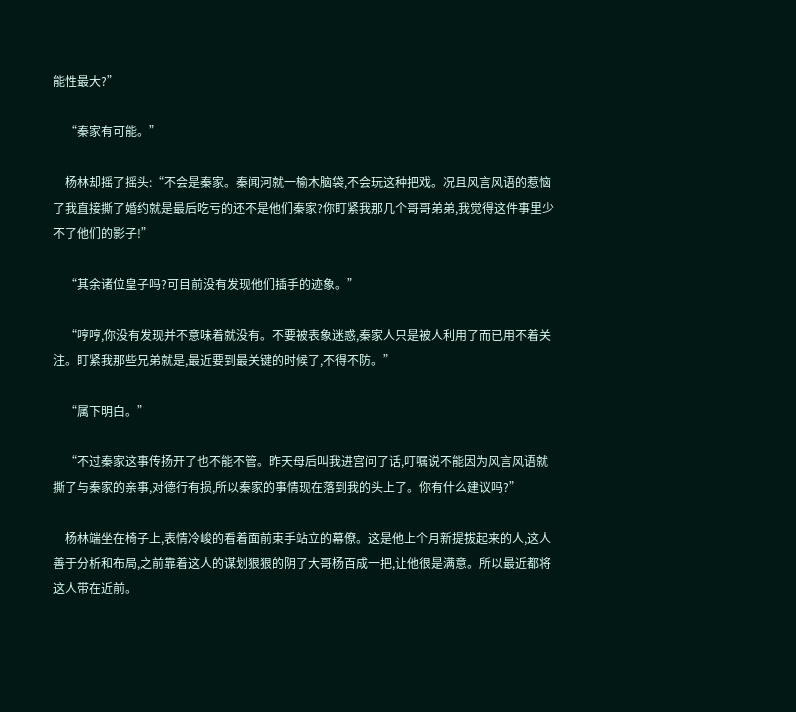能性最大?”

    “秦家有可能。”

    杨林却摇了摇头:“不会是秦家。秦闻河就一榆木脑袋,不会玩这种把戏。况且风言风语的惹恼了我直接撕了婚约就是最后吃亏的还不是他们秦家?你盯紧我那几个哥哥弟弟,我觉得这件事里少不了他们的影子!”

    “其余诸位皇子吗?可目前没有发现他们插手的迹象。”

    “哼哼,你没有发现并不意味着就没有。不要被表象迷惑,秦家人只是被人利用了而已用不着关注。盯紧我那些兄弟就是,最近要到最关键的时候了,不得不防。”

    “属下明白。”

    “不过秦家这事传扬开了也不能不管。昨天母后叫我进宫问了话,叮嘱说不能因为风言风语就撕了与秦家的亲事,对德行有损,所以秦家的事情现在落到我的头上了。你有什么建议吗?”

    杨林端坐在椅子上,表情冷峻的看着面前束手站立的幕僚。这是他上个月新提拔起来的人,这人善于分析和布局,之前靠着这人的谋划狠狠的阴了大哥杨百成一把,让他很是满意。所以最近都将这人带在近前。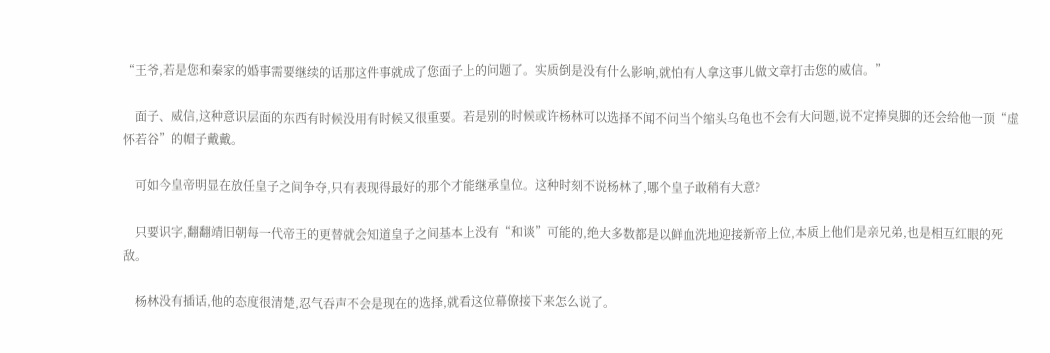“王爷,若是您和秦家的婚事需要继续的话那这件事就成了您面子上的问题了。实质倒是没有什么影响,就怕有人拿这事儿做文章打击您的威信。”

    面子、威信,这种意识层面的东西有时候没用有时候又很重要。若是别的时候或许杨林可以选择不闻不问当个缩头乌龟也不会有大问题,说不定捧臭脚的还会给他一顶“虚怀若谷”的帽子戴戴。

    可如今皇帝明显在放任皇子之间争夺,只有表现得最好的那个才能继承皇位。这种时刻不说杨林了,哪个皇子敢稍有大意?

    只要识字,翻翻靖旧朝每一代帝王的更替就会知道皇子之间基本上没有“和谈”可能的,绝大多数都是以鲜血洗地迎接新帝上位,本质上他们是亲兄弟,也是相互红眼的死敌。

    杨林没有插话,他的态度很清楚,忍气吞声不会是现在的选择,就看这位幕僚接下来怎么说了。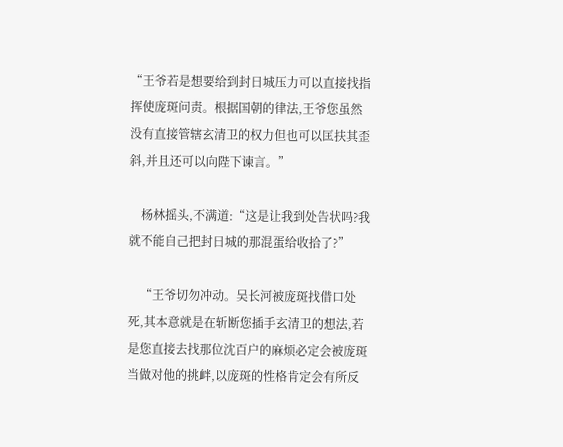“王爷若是想要给到封日城压力可以直接找指挥使庞斑问责。根据国朝的律法,王爷您虽然没有直接管辖玄清卫的权力但也可以匡扶其歪斜,并且还可以向陛下谏言。”

    杨林摇头,不满道:“这是让我到处告状吗?我就不能自己把封日城的那混蛋给收拾了?”

    “王爷切勿冲动。吴长河被庞斑找借口处死,其本意就是在斩断您插手玄清卫的想法,若是您直接去找那位沈百户的麻烦必定会被庞斑当做对他的挑衅,以庞斑的性格肯定会有所反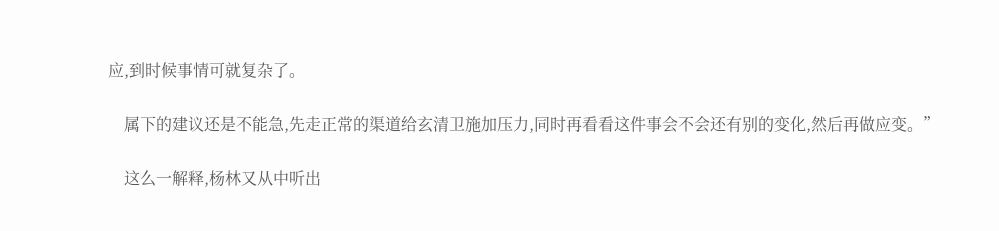应,到时候事情可就复杂了。

    属下的建议还是不能急,先走正常的渠道给玄清卫施加压力,同时再看看这件事会不会还有别的变化,然后再做应变。”

    这么一解释,杨林又从中听出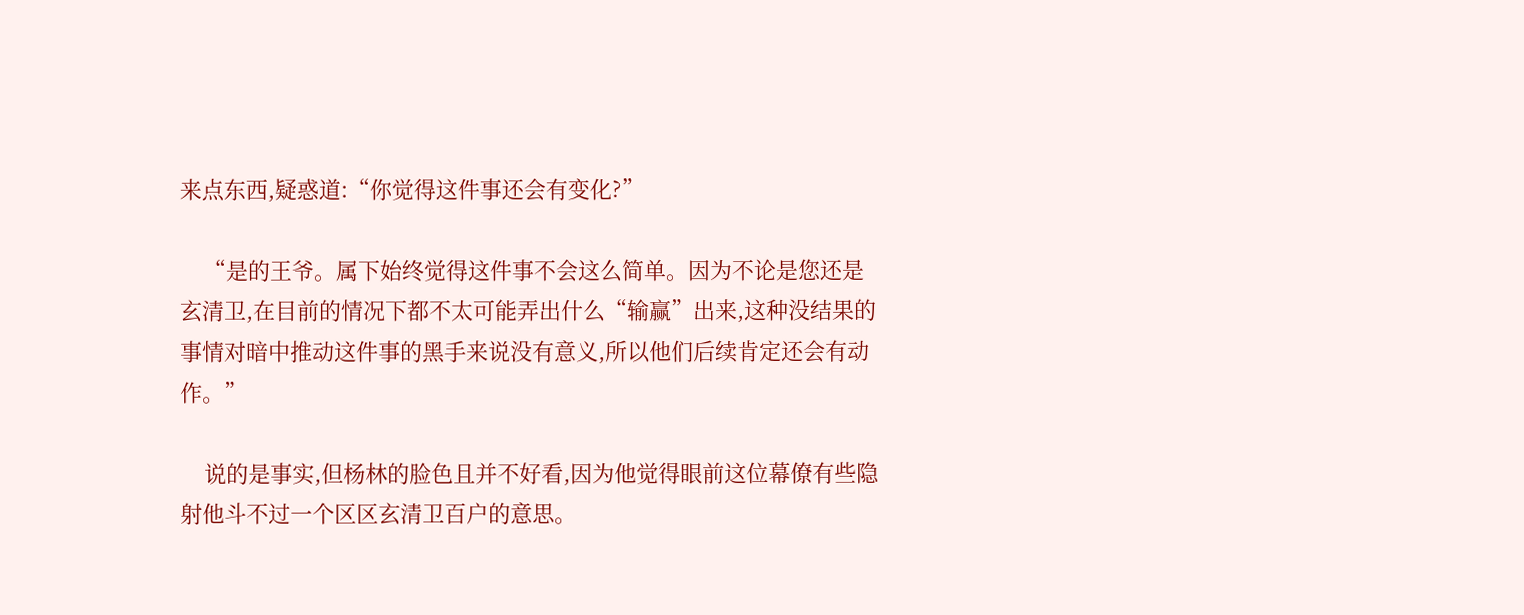来点东西,疑惑道:“你觉得这件事还会有变化?”

    “是的王爷。属下始终觉得这件事不会这么简单。因为不论是您还是玄清卫,在目前的情况下都不太可能弄出什么“输赢”出来,这种没结果的事情对暗中推动这件事的黑手来说没有意义,所以他们后续肯定还会有动作。”

    说的是事实,但杨林的脸色且并不好看,因为他觉得眼前这位幕僚有些隐射他斗不过一个区区玄清卫百户的意思。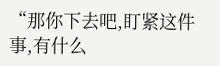“那你下去吧,盯紧这件事,有什么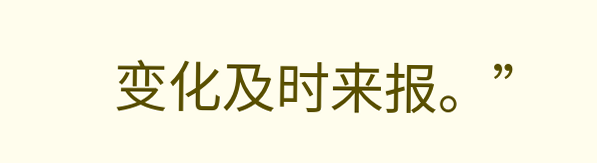变化及时来报。”